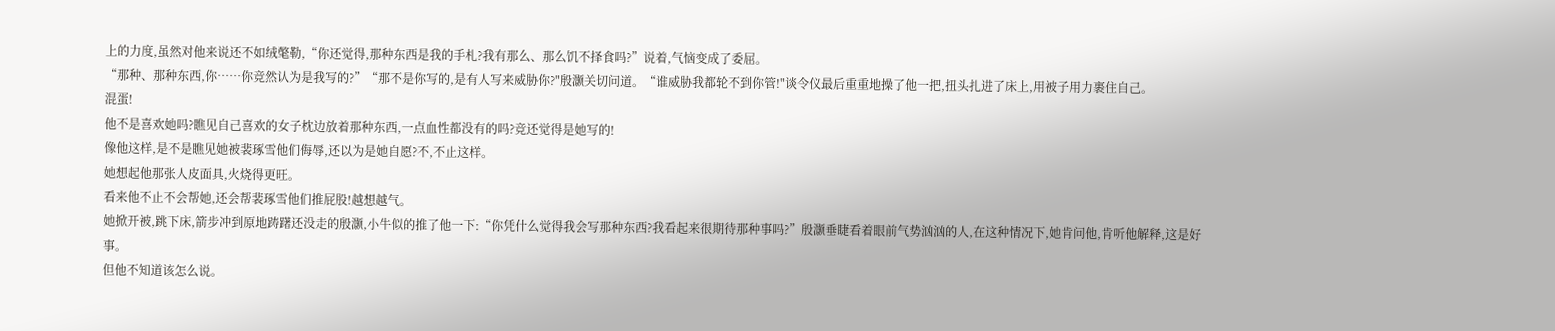上的力度,虽然对他来说还不如绒氅勒,“你还觉得,那种东西是我的手札?我有那么、那么饥不择食吗?”说着,气恼变成了委屈。
“那种、那种东西,你……你竞然认为是我写的?”“那不是你写的,是有人写来威胁你?"殷灏关切问道。“谁威胁我都轮不到你管!"谈令仪最后重重地操了他一把,扭头扎进了床上,用被子用力裹住自己。
混蛋!
他不是喜欢她吗?瞧见自己喜欢的女子枕边放着那种东西,一点血性都没有的吗?竞还觉得是她写的!
像他这样,是不是瞧见她被裴琢雪他们侮辱,还以为是她自愿?不,不止这样。
她想起他那张人皮面具,火烧得更旺。
看来他不止不会帮她,还会帮裴琢雪他们推屁股!越想越气。
她掀开被,跳下床,箭步冲到原地踌躇还没走的殷灏,小牛似的推了他一下:“你凭什么觉得我会写那种东西?我看起来很期待那种事吗?”殷灏垂睫看着眼前气势汹汹的人,在这种情况下,她肯问他,肯听他解释,这是好事。
但他不知道该怎么说。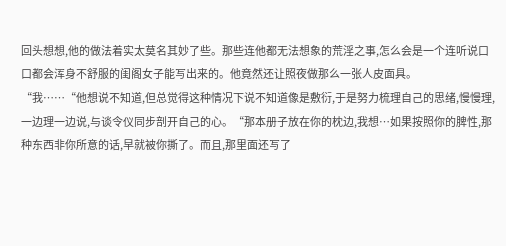回头想想,他的做法着实太莫名其妙了些。那些连他都无法想象的荒淫之事,怎么会是一个连听说口口都会浑身不舒服的闺阁女子能写出来的。他竟然还让照夜做那么一张人皮面具。
“我……“他想说不知道,但总觉得这种情况下说不知道像是敷衍,于是努力梳理自己的思绪,慢慢理,一边理一边说,与谈令仪同步剖开自己的心。“那本册子放在你的枕边,我想…如果按照你的脾性,那种东西非你所意的话,早就被你撕了。而且,那里面还写了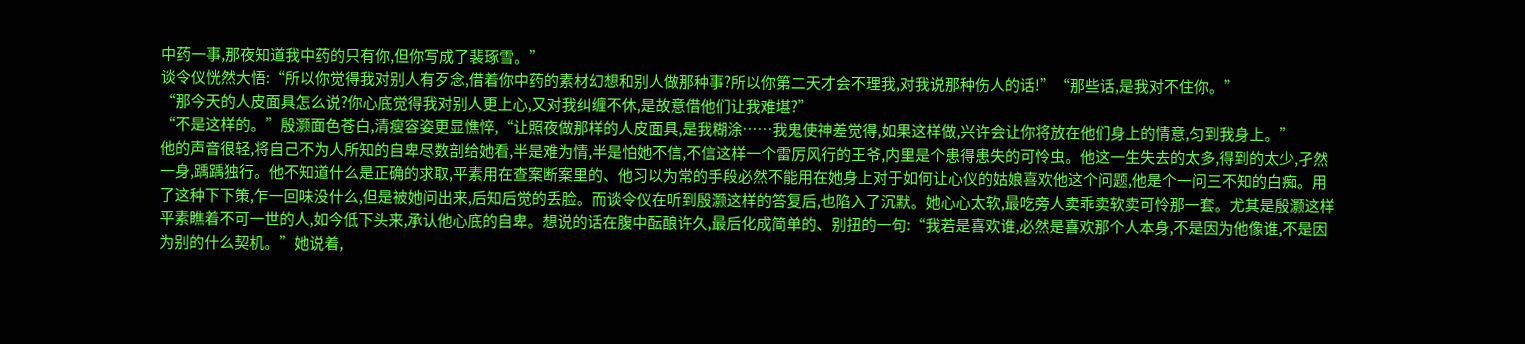中药一事,那夜知道我中药的只有你,但你写成了裴琢雪。”
谈令仪恍然大悟:“所以你觉得我对别人有歹念,借着你中药的素材幻想和别人做那种事?所以你第二天才会不理我,对我说那种伤人的话!”“那些话,是我对不住你。”
“那今天的人皮面具怎么说?你心底觉得我对别人更上心,又对我纠缠不休,是故意借他们让我难堪?”
“不是这样的。”殷灏面色苍白,清瘦容姿更显憔悴,“让照夜做那样的人皮面具,是我糊涂……我鬼使神差觉得,如果这样做,兴许会让你将放在他们身上的情意,匀到我身上。”
他的声音很轻,将自己不为人所知的自卑尽数剖给她看,半是难为情,半是怕她不信,不信这样一个雷厉风行的王爷,内里是个患得患失的可怜虫。他这一生失去的太多,得到的太少,孑然一身,踽踽独行。他不知道什么是正确的求取,平素用在查案断案里的、他习以为常的手段必然不能用在她身上对于如何让心仪的姑娘喜欢他这个问题,他是个一问三不知的白痴。用了这种下下策,乍一回味没什么,但是被她问出来,后知后觉的丢脸。而谈令仪在听到殷灏这样的答复后,也陷入了沉默。她心心太软,最吃旁人卖乖卖软卖可怜那一套。尤其是殷灏这样平素瞧着不可一世的人,如今低下头来,承认他心底的自卑。想说的话在腹中酝酿许久,最后化成简单的、别扭的一句:“我若是喜欢谁,必然是喜欢那个人本身,不是因为他像谁,不是因为别的什么契机。”她说着,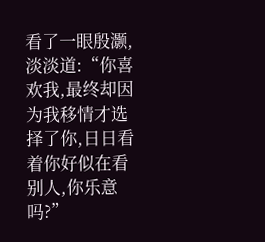看了一眼殷灏,淡淡道:“你喜欢我,最终却因为我移情才选择了你,日日看着你好似在看别人,你乐意吗?”